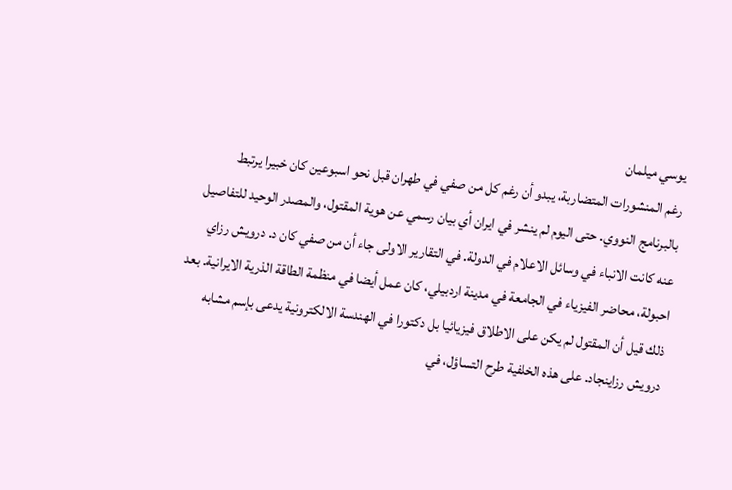يوسي ميلمان
رغم المنشورات المتضاربة، يبدو أن رغم كل من صفي في طهران قبل نحو اسبوعين كان خبيرا يرتبط بالبرنامج النووي. حتى اليوم لم ينشر في ايران أي بيان رسمي عن هوية المقتول، والمصدر الوحيد للتفاصيل عنه كانت الانباء في وسائل الاعلام في الدولة. في التقارير الاولى جاء أن من صفي كان د. درويش رزاي احبولة، محاضر الفيزياء في الجامعة في مدينة اردبيلي، كان عمل أيضا في منظمة الطاقة الذرية الايرانية. بعد ذلك قيل أن المقتول لم يكن على الاطلاق فيزيائيا بل دكتورا في الهندسة الالكترونية يدعى بإسم مشابه درويش رزاينجاد. على هذه الخلفية طرح التساؤل، في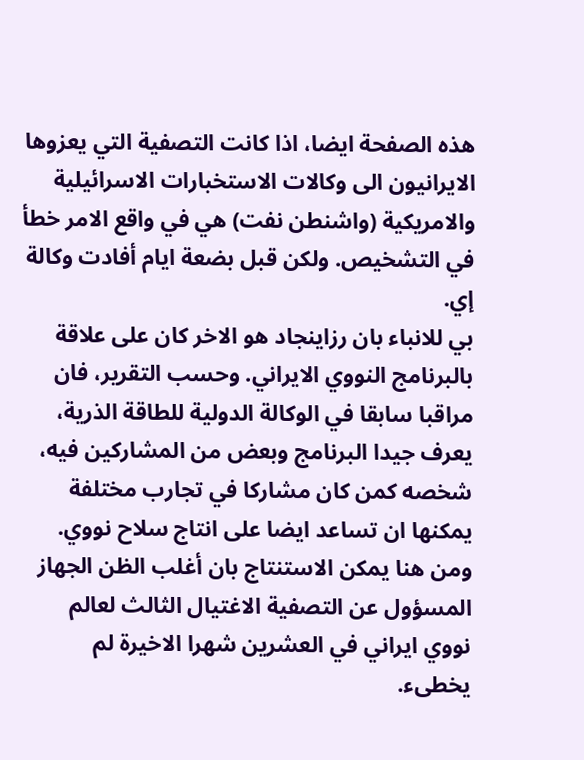هذه الصفحة ايضا، اذا كانت التصفية التي يعزوها الايرانيون الى وكالات الاستخبارات الاسرائيلية والامريكية (واشنطن نفت) هي في واقع الامر خطأ في التشخيص. ولكن قبل بضعة ايام أفادت وكالة إي.
بي للانباء بان رزاينجاد هو الاخر كان على علاقة بالبرنامج النووي الايراني. وحسب التقرير، فان مراقبا سابقا في الوكالة الدولية للطاقة الذرية، يعرف جيدا البرنامج وبعض من المشاركين فيه، شخصه كمن كان مشاركا في تجارب مختلفة يمكنها ان تساعد ايضا على انتاج سلاح نووي. ومن هنا يمكن الاستنتاج بان أغلب الظن الجهاز المسؤول عن التصفية الاغتيال الثالث لعالم نووي ايراني في العشرين شهرا الاخيرة لم يخطىء.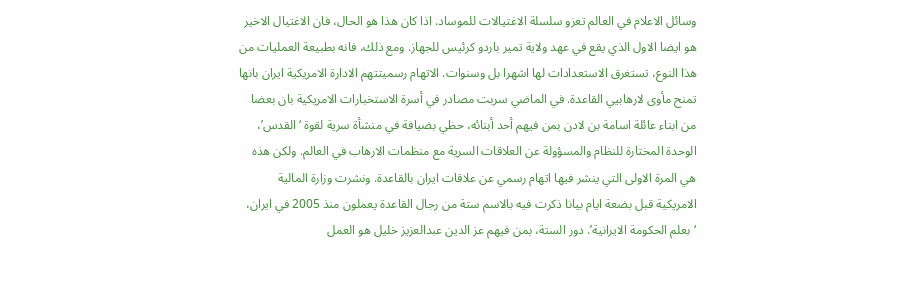وسائل الاعلام في العالم تعزو سلسلة الاغتيالات للموساد. اذا كان هذا هو الحال، فان الاغتيال الاخير هو ايضا الاول الذي يقع في عهد ولاية تمير باردو كرئيس للجهاز. ومع ذلك، فانه بطبيعة العمليات من هذا النوع، تستغرق الاستعدادات لها اشهرا بل وسنوات. الاتهام رسميتتهم الادارة الامريكية ايران بانها تمنح مأوى لارهابيي القاعدة. في الماضي سربت مصادر في أسرة الاستخبارات الامريكية بان بعضا من ابناء عائلة اسامة بن لادن بمن فيهم أحد أبنائه، حظي بضيافة في منشأة سرية لقوة ‘القدس’، الوحدة المختارة للنظام والمسؤولة عن العلاقات السرية مع منظمات الارهاب في العالم. ولكن هذه هي المرة الاولى التي ينشر فيها اتهام رسمي عن علاقات ايران بالقاعدة. ونشرت وزارة المالية الامريكية قبل بضعة ايام بيانا ذكرت فيه بالاسم ستة من رجال القاعدة يعملون منذ 2005 في ايران، ‘بعلم الحكومة الايرانية’. دور الستة، بمن فيهم عز الدين عبدالعزيز خليل هو العمل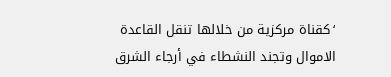‘كقناة مركزية من خلالها تنقل القاعدة الاموال وتجند النشطاء في أرجاء الشرق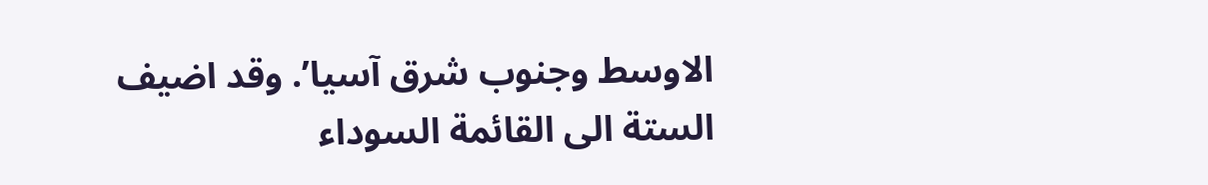الاوسط وجنوب شرق آسيا’. وقد اضيف الستة الى القائمة السوداء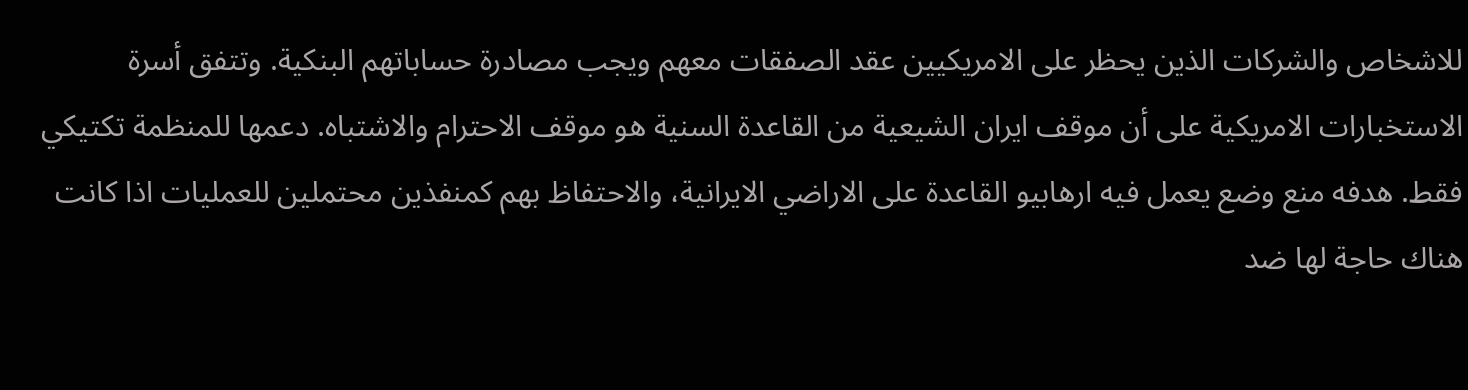للاشخاص والشركات الذين يحظر على الامريكيين عقد الصفقات معهم ويجب مصادرة حساباتهم البنكية. وتتفق أسرة الاستخبارات الامريكية على أن موقف ايران الشيعية من القاعدة السنية هو موقف الاحترام والاشتباه. دعمها للمنظمة تكتيكي فقط. هدفه منع وضع يعمل فيه ارهابيو القاعدة على الاراضي الايرانية، والاحتفاظ بهم كمنفذين محتملين للعمليات اذا كانت هناك حاجة لها ضد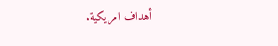أهداف امريكية.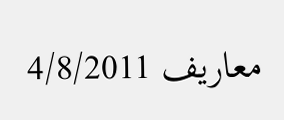معاريف 4/8/2011